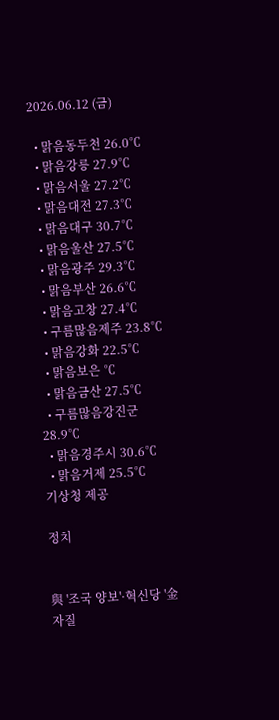2026.06.12 (금)

  • 맑음동두천 26.0℃
  • 맑음강릉 27.9℃
  • 맑음서울 27.2℃
  • 맑음대전 27.3℃
  • 맑음대구 30.7℃
  • 맑음울산 27.5℃
  • 맑음광주 29.3℃
  • 맑음부산 26.6℃
  • 맑음고창 27.4℃
  • 구름많음제주 23.8℃
  • 맑음강화 22.5℃
  • 맑음보은 ℃
  • 맑음금산 27.5℃
  • 구름많음강진군 28.9℃
  • 맑음경주시 30.6℃
  • 맑음거제 25.5℃
기상청 제공

정치


與 '조국 양보'·혁신당 '金 자질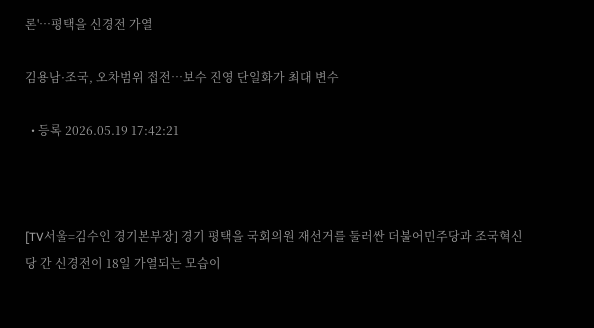론'…평택을 신경전 가열

김용남·조국, 오차범위 접전…보수 진영 단일화가 최대 변수

  • 등록 2026.05.19 17:42:21



[TV서울=김수인 경기본부장] 경기 평택을 국회의원 재선거를 둘러싼 더불어민주당과 조국혁신당 간 신경전이 18일 가열되는 모습이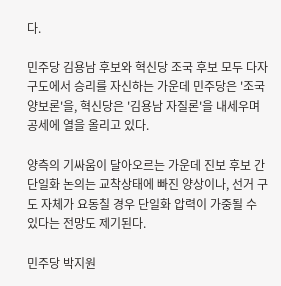다.

민주당 김용남 후보와 혁신당 조국 후보 모두 다자구도에서 승리를 자신하는 가운데 민주당은 '조국 양보론'을, 혁신당은 '김용남 자질론'을 내세우며 공세에 열을 올리고 있다.

양측의 기싸움이 달아오르는 가운데 진보 후보 간 단일화 논의는 교착상태에 빠진 양상이나, 선거 구도 자체가 요동칠 경우 단일화 압력이 가중될 수 있다는 전망도 제기된다.

민주당 박지원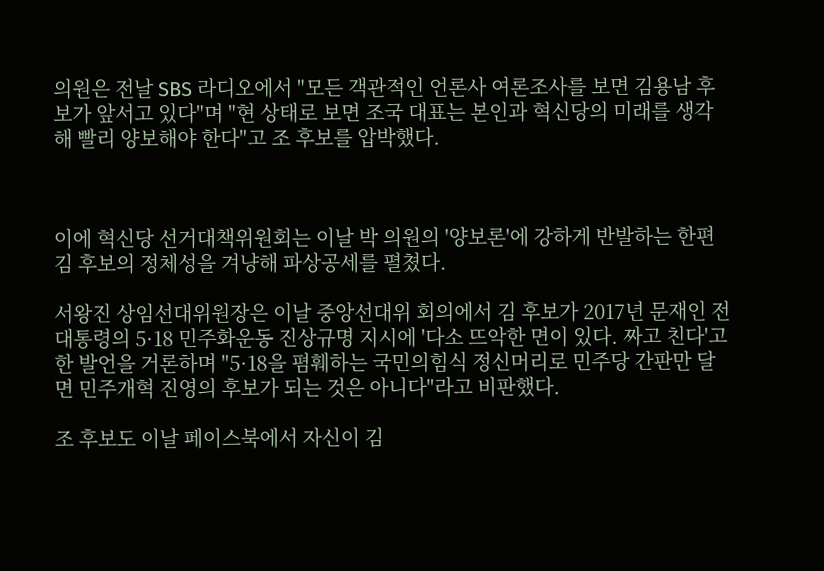의원은 전날 SBS 라디오에서 "모든 객관적인 언론사 여론조사를 보면 김용남 후보가 앞서고 있다"며 "현 상태로 보면 조국 대표는 본인과 혁신당의 미래를 생각해 빨리 양보해야 한다"고 조 후보를 압박했다.



이에 혁신당 선거대책위원회는 이날 박 의원의 '양보론'에 강하게 반발하는 한편 김 후보의 정체성을 겨냥해 파상공세를 펼쳤다.

서왕진 상임선대위원장은 이날 중앙선대위 회의에서 김 후보가 2017년 문재인 전 대통령의 5·18 민주화운동 진상규명 지시에 '다소 뜨악한 면이 있다. 짜고 친다'고 한 발언을 거론하며 "5·18을 폄훼하는 국민의힘식 정신머리로 민주당 간판만 달면 민주개혁 진영의 후보가 되는 것은 아니다"라고 비판했다.

조 후보도 이날 페이스북에서 자신이 김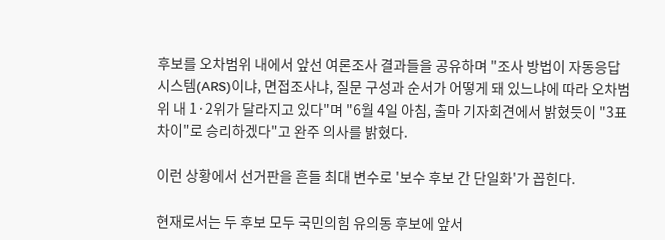후보를 오차범위 내에서 앞선 여론조사 결과들을 공유하며 "조사 방법이 자동응답시스템(ARS)이냐, 면접조사냐, 질문 구성과 순서가 어떻게 돼 있느냐에 따라 오차범위 내 1·2위가 달라지고 있다"며 "6월 4일 아침, 출마 기자회견에서 밝혔듯이 "3표 차이"로 승리하겠다"고 완주 의사를 밝혔다.

이런 상황에서 선거판을 흔들 최대 변수로 '보수 후보 간 단일화'가 꼽힌다.

현재로서는 두 후보 모두 국민의힘 유의동 후보에 앞서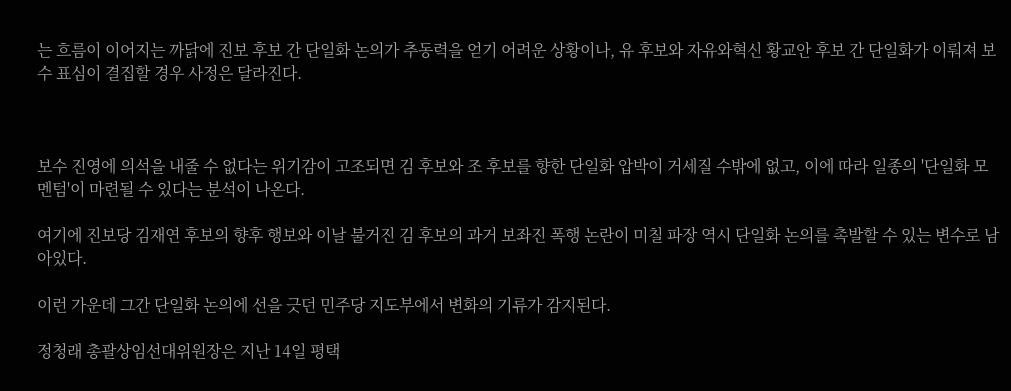는 흐름이 이어지는 까닭에 진보 후보 간 단일화 논의가 추동력을 얻기 어려운 상황이나, 유 후보와 자유와혁신 황교안 후보 간 단일화가 이뤄져 보수 표심이 결집할 경우 사정은 달라진다.



보수 진영에 의석을 내줄 수 없다는 위기감이 고조되면 김 후보와 조 후보를 향한 단일화 압박이 거세질 수밖에 없고, 이에 따라 일종의 '단일화 모멘텀'이 마련될 수 있다는 분석이 나온다.

여기에 진보당 김재연 후보의 향후 행보와 이날 불거진 김 후보의 과거 보좌진 폭행 논란이 미칠 파장 역시 단일화 논의를 촉발할 수 있는 변수로 남아있다.

이런 가운데 그간 단일화 논의에 선을 긋던 민주당 지도부에서 변화의 기류가 감지된다.

정청래 총괄상임선대위원장은 지난 14일 평택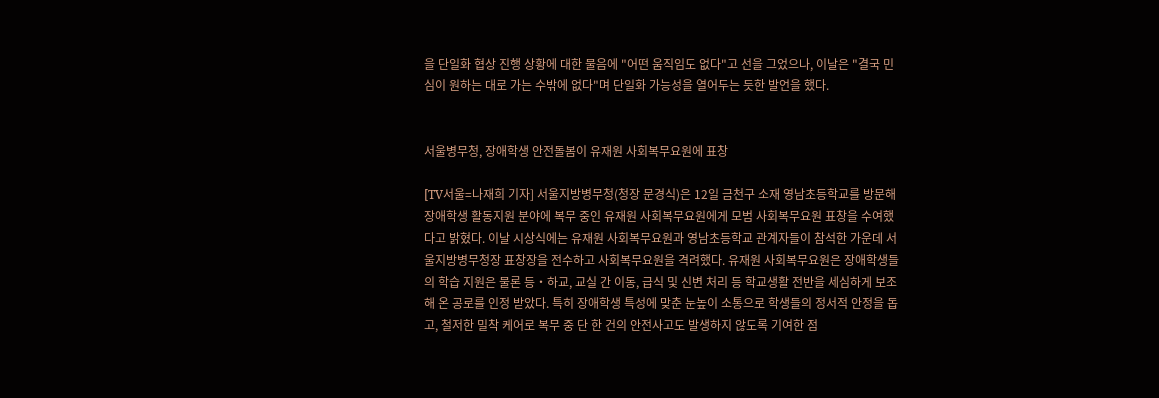을 단일화 협상 진행 상황에 대한 물음에 "어떤 움직임도 없다"고 선을 그었으나, 이날은 "결국 민심이 원하는 대로 가는 수밖에 없다"며 단일화 가능성을 열어두는 듯한 발언을 했다.


서울병무청, 장애학생 안전돌봄이 유재원 사회복무요원에 표창

[TV서울=나재희 기자] 서울지방병무청(청장 문경식)은 12일 금천구 소재 영남초등학교를 방문해 장애학생 활동지원 분야에 복무 중인 유재원 사회복무요원에게 모범 사회복무요원 표창을 수여했다고 밝혔다. 이날 시상식에는 유재원 사회복무요원과 영남초등학교 관계자들이 참석한 가운데 서울지방병무청장 표창장을 전수하고 사회복무요원을 격려했다. 유재원 사회복무요원은 장애학생들의 학습 지원은 물론 등・하교, 교실 간 이동, 급식 및 신변 처리 등 학교생활 전반을 세심하게 보조해 온 공로를 인정 받았다. 특히 장애학생 특성에 맞춘 눈높이 소통으로 학생들의 정서적 안정을 돕고, 철저한 밀착 케어로 복무 중 단 한 건의 안전사고도 발생하지 않도록 기여한 점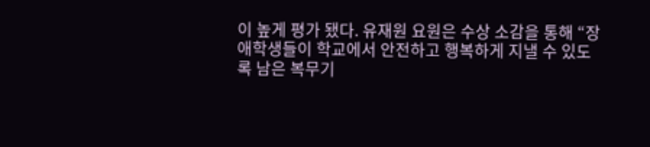이 높게 평가 됐다. 유재원 요원은 수상 소감을 통해 “장애학생들이 학교에서 안전하고 행복하게 지낼 수 있도록 남은 복무기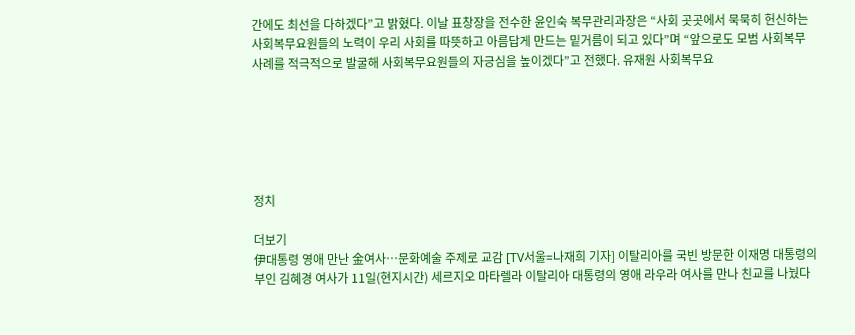간에도 최선을 다하겠다”고 밝혔다. 이날 표창장을 전수한 윤인숙 복무관리과장은 “사회 곳곳에서 묵묵히 헌신하는 사회복무요원들의 노력이 우리 사회를 따뜻하고 아름답게 만드는 밑거름이 되고 있다”며 “앞으로도 모범 사회복무 사례를 적극적으로 발굴해 사회복무요원들의 자긍심을 높이겠다”고 전했다. 유재원 사회복무요






정치

더보기
伊대통령 영애 만난 金여사…문화예술 주제로 교감 [TV서울=나재희 기자] 이탈리아를 국빈 방문한 이재명 대통령의 부인 김혜경 여사가 11일(현지시간) 세르지오 마타렐라 이탈리아 대통령의 영애 라우라 여사를 만나 친교를 나눴다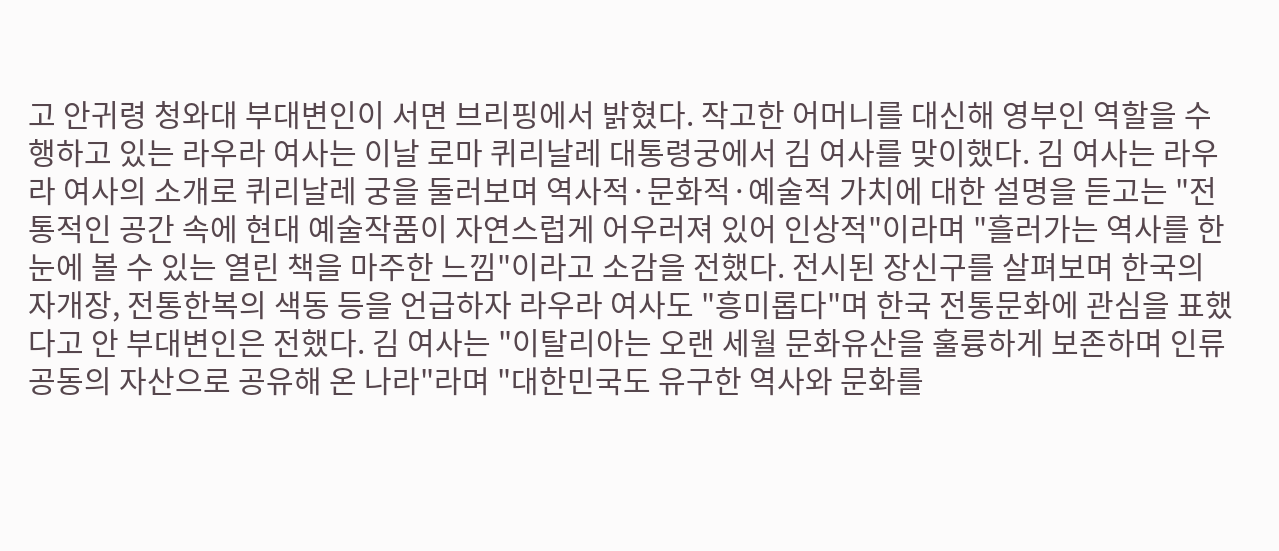고 안귀령 청와대 부대변인이 서면 브리핑에서 밝혔다. 작고한 어머니를 대신해 영부인 역할을 수행하고 있는 라우라 여사는 이날 로마 퀴리날레 대통령궁에서 김 여사를 맞이했다. 김 여사는 라우라 여사의 소개로 퀴리날레 궁을 둘러보며 역사적·문화적·예술적 가치에 대한 설명을 듣고는 "전통적인 공간 속에 현대 예술작품이 자연스럽게 어우러져 있어 인상적"이라며 "흘러가는 역사를 한눈에 볼 수 있는 열린 책을 마주한 느낌"이라고 소감을 전했다. 전시된 장신구를 살펴보며 한국의 자개장, 전통한복의 색동 등을 언급하자 라우라 여사도 "흥미롭다"며 한국 전통문화에 관심을 표했다고 안 부대변인은 전했다. 김 여사는 "이탈리아는 오랜 세월 문화유산을 훌륭하게 보존하며 인류 공동의 자산으로 공유해 온 나라"라며 "대한민국도 유구한 역사와 문화를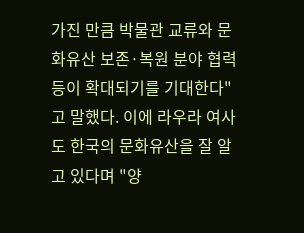가진 만큼 박물관 교류와 문화유산 보존·복원 분야 협력 등이 확대되기를 기대한다"고 말했다. 이에 라우라 여사도 한국의 문화유산을 잘 알고 있다며 "양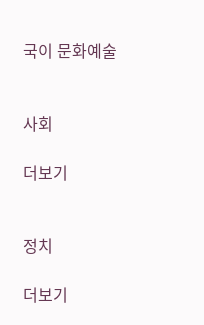국이 문화예술


사회

더보기


정치

더보기